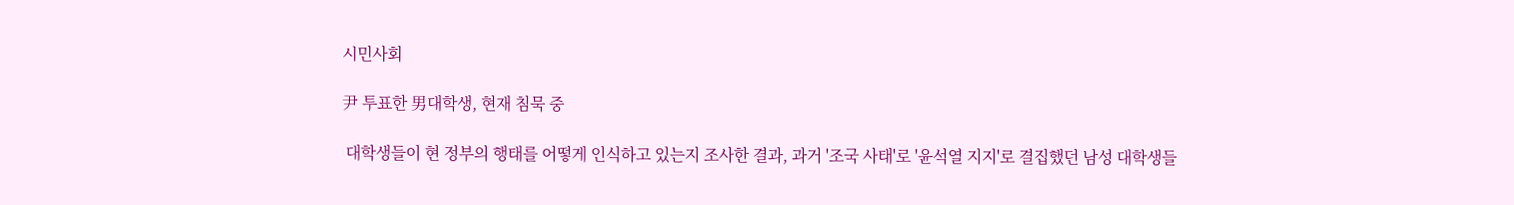시민사회

尹 투표한 男대학생, 현재 침묵 중

 대학생들이 현 정부의 행태를 어떻게 인식하고 있는지 조사한 결과, 과거 '조국 사태'로 '윤석열 지지'로 결집했던 남성 대학생들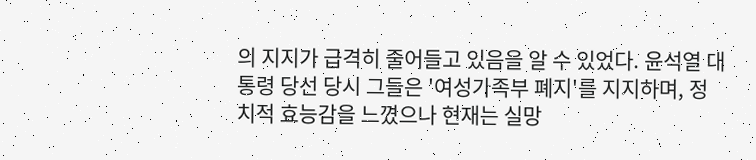의 지지가 급격히 줄어들고 있음을 알 수 있었다. 윤석열 대통령 당선 당시 그들은 '여성가족부 폐지'를 지지하며, 정치적 효능감을 느꼈으나 현재는 실망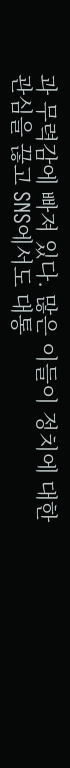과 무력감에 빠져 있다. 많은 이들이 정치에 대한 관심을 끊고 SNS에서도 대통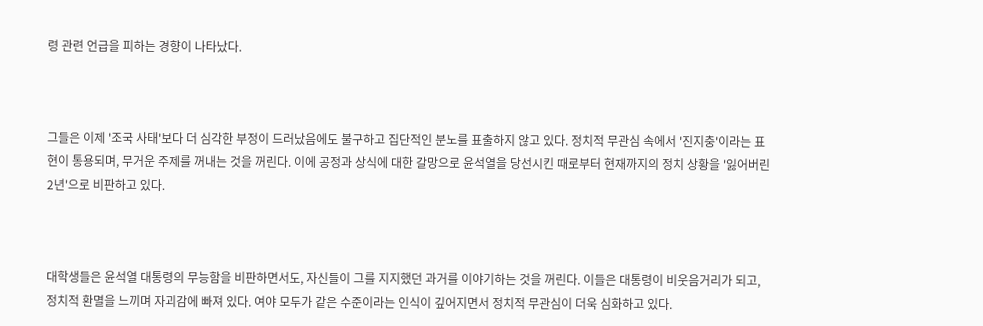령 관련 언급을 피하는 경향이 나타났다.



그들은 이제 '조국 사태'보다 더 심각한 부정이 드러났음에도 불구하고 집단적인 분노를 표출하지 않고 있다. 정치적 무관심 속에서 '진지충'이라는 표현이 통용되며, 무거운 주제를 꺼내는 것을 꺼린다. 이에 공정과 상식에 대한 갈망으로 윤석열을 당선시킨 때로부터 현재까지의 정치 상황을 '잃어버린 2년'으로 비판하고 있다.



대학생들은 윤석열 대통령의 무능함을 비판하면서도, 자신들이 그를 지지했던 과거를 이야기하는 것을 꺼린다. 이들은 대통령이 비웃음거리가 되고, 정치적 환멸을 느끼며 자괴감에 빠져 있다. 여야 모두가 같은 수준이라는 인식이 깊어지면서 정치적 무관심이 더욱 심화하고 있다.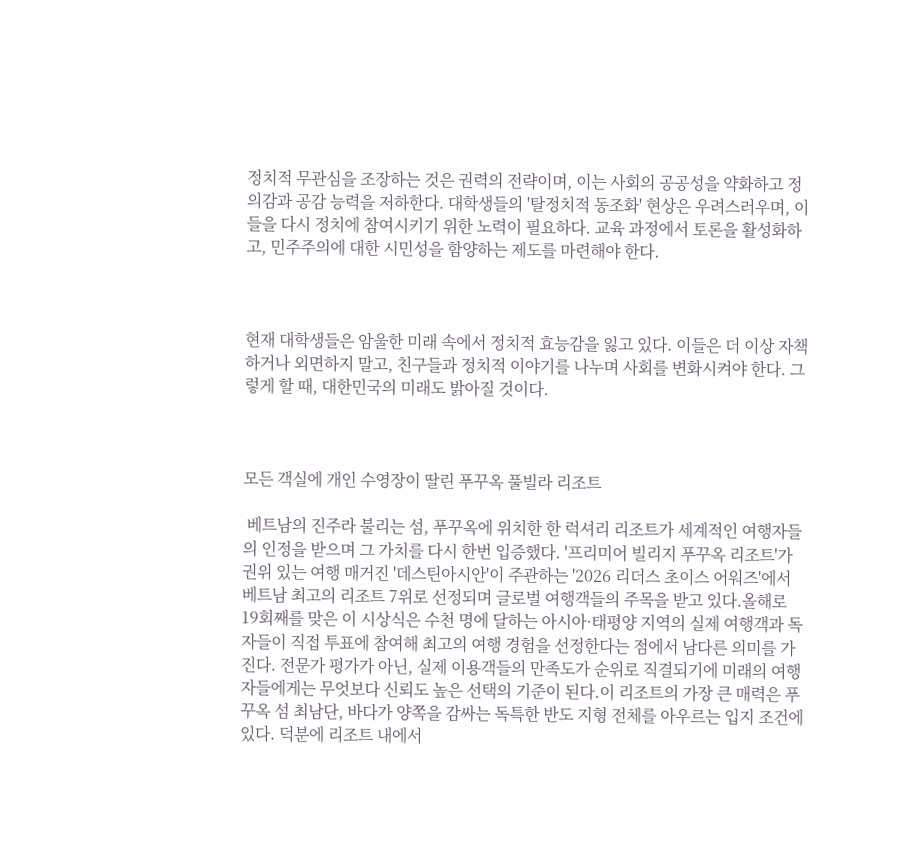정치적 무관심을 조장하는 것은 권력의 전략이며, 이는 사회의 공공성을 약화하고 정의감과 공감 능력을 저하한다. 대학생들의 '탈정치적 동조화' 현상은 우려스러우며, 이들을 다시 정치에 참여시키기 위한 노력이 필요하다. 교육 과정에서 토론을 활성화하고, 민주주의에 대한 시민성을 함양하는 제도를 마련해야 한다.



현재 대학생들은 암울한 미래 속에서 정치적 효능감을 잃고 있다. 이들은 더 이상 자책하거나 외면하지 말고, 친구들과 정치적 이야기를 나누며 사회를 변화시켜야 한다. 그렇게 할 때, 대한민국의 미래도 밝아질 것이다.



모든 객실에 개인 수영장이 딸린 푸꾸옥 풀빌라 리조트

 베트남의 진주라 불리는 섬, 푸꾸옥에 위치한 한 럭셔리 리조트가 세계적인 여행자들의 인정을 받으며 그 가치를 다시 한번 입증했다. '프리미어 빌리지 푸꾸옥 리조트'가 권위 있는 여행 매거진 '데스틴아시안'이 주관하는 '2026 리더스 초이스 어워즈'에서 베트남 최고의 리조트 7위로 선정되며 글로벌 여행객들의 주목을 받고 있다.올해로 19회째를 맞은 이 시상식은 수천 명에 달하는 아시아·태평양 지역의 실제 여행객과 독자들이 직접 투표에 참여해 최고의 여행 경험을 선정한다는 점에서 남다른 의미를 가진다. 전문가 평가가 아닌, 실제 이용객들의 만족도가 순위로 직결되기에 미래의 여행자들에게는 무엇보다 신뢰도 높은 선택의 기준이 된다.이 리조트의 가장 큰 매력은 푸꾸옥 섬 최남단, 바다가 양쪽을 감싸는 독특한 반도 지형 전체를 아우르는 입지 조건에 있다. 덕분에 리조트 내에서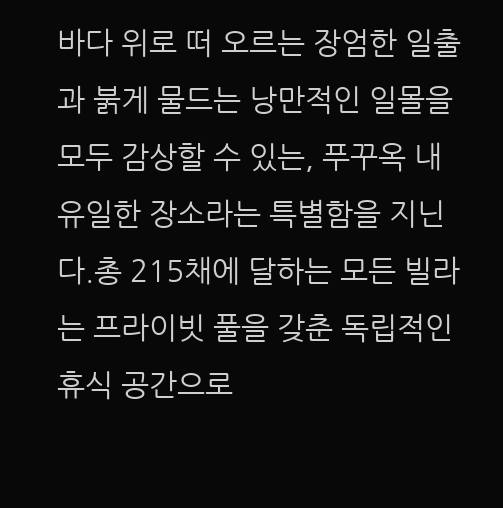바다 위로 떠 오르는 장엄한 일출과 붉게 물드는 낭만적인 일몰을 모두 감상할 수 있는, 푸꾸옥 내 유일한 장소라는 특별함을 지닌다.총 215채에 달하는 모든 빌라는 프라이빗 풀을 갖춘 독립적인 휴식 공간으로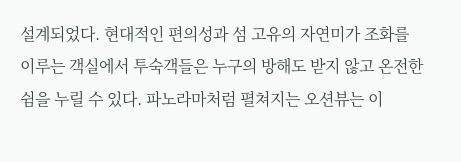설계되었다. 현대적인 편의성과 섬 고유의 자연미가 조화를 이루는 객실에서 투숙객들은 누구의 방해도 받지 않고 온전한 쉼을 누릴 수 있다. 파노라마처럼 펼쳐지는 오션뷰는 이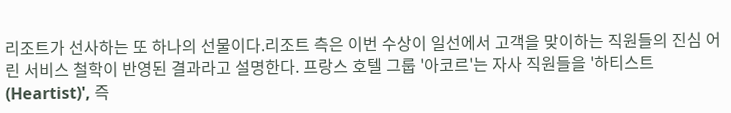리조트가 선사하는 또 하나의 선물이다.리조트 측은 이번 수상이 일선에서 고객을 맞이하는 직원들의 진심 어린 서비스 철학이 반영된 결과라고 설명한다. 프랑스 호텔 그룹 '아코르'는 자사 직원들을 '하티스트(Heartist)', 즉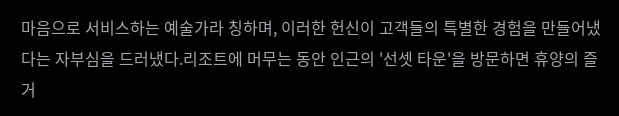마음으로 서비스하는 예술가라 칭하며, 이러한 헌신이 고객들의 특별한 경험을 만들어냈다는 자부심을 드러냈다.리조트에 머무는 동안 인근의 '선셋 타운'을 방문하면 휴양의 즐거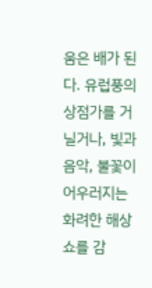움은 배가 된다. 유럽풍의 상점가를 거닐거나, 빛과 음악, 불꽃이 어우러지는 화려한 해상 쇼를 감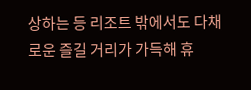상하는 등 리조트 밖에서도 다채로운 즐길 거리가 가득해 휴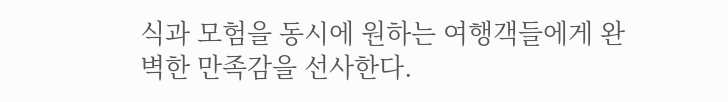식과 모험을 동시에 원하는 여행객들에게 완벽한 만족감을 선사한다.